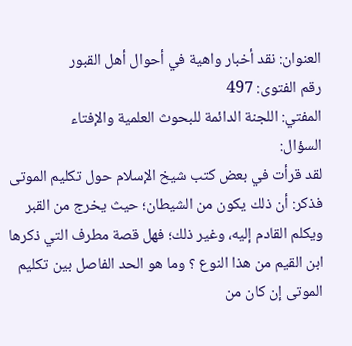العنوان: نقد أخبار واهية في أحوال أهل القبور
رقم الفتوى: 497
المفتي: اللجنة الدائمة للبحوث العلمية والإفتاء
السؤال:
لقد قرأت في بعض كتب شيخ الإسلام حول تكليم الموتى فذكر: أن ذلك يكون من الشيطان؛ حيث يخرج من القبر ويكلم القادم إليه، وغير ذلك؛ فهل قصة مطرف التي ذكرها ابن القيم من هذا النوع ؟ وما هو الحد الفاصل بين تكليم الموتى إن كان من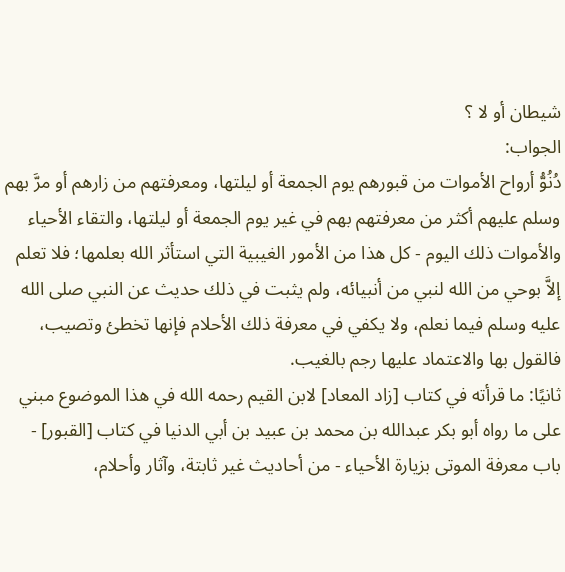شيطان أو لا ؟
الجواب:
دُنُوُّ أرواح الأموات من قبورهم يوم الجمعة أو ليلتها، ومعرفتهم من زارهم أو مرَّ بهم وسلم عليهم أكثر من معرفتهم بهم في غير يوم الجمعة أو ليلتها، والتقاء الأحياء والأموات ذلك اليوم - كل هذا من الأمور الغيبية التي استأثر الله بعلمها؛ فلا تعلم إلاَّ بوحي من الله لنبي من أنبيائه، ولم يثبت في ذلك حديث عن النبي صلى الله عليه وسلم فيما نعلم، ولا يكفي في معرفة ذلك الأحلام فإنها تخطئ وتصيب، فالقول بها والاعتماد عليها رجم بالغيب.
ثانيًا: ما قرأته في كتاب [زاد المعاد] لابن القيم رحمه الله في هذا الموضوع مبني على ما رواه أبو بكر عبدالله بن محمد بن عبيد بن أبي الدنيا في كتاب [القبور] - باب معرفة الموتى بزيارة الأحياء - من أحاديث غير ثابتة، وآثار وأحلام،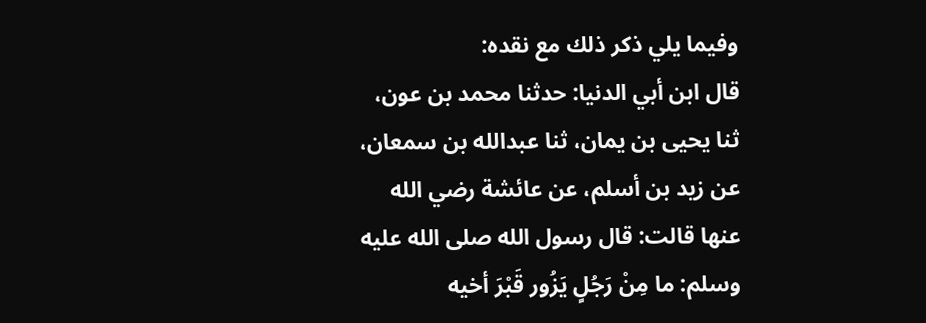وفيما يلي ذكر ذلك مع نقده:
قال ابن أبي الدنيا: حدثنا محمد بن عون، ثنا يحيى بن يمان، ثنا عبدالله بن سمعان، عن زيد بن أسلم، عن عائشة رضي الله عنها قالت: قال رسول الله صلى الله عليه وسلم: ما مِنْ رَجُلٍ يَزُور قَبْرَ أخيه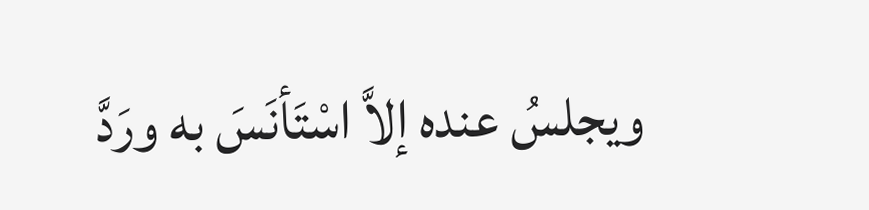ويجلسُ عنده إلاَّ اسْتَأنَسَ به ورَدَّ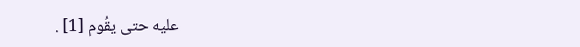عليه حتى يقُوم [1] .